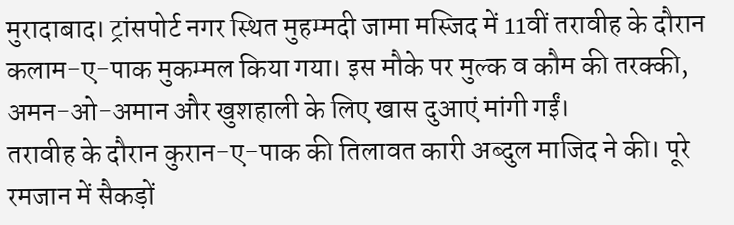मुरादाबाद। ट्रांसपोर्ट नगर स्थित मुहम्मदी जामा मस्जिद में 11वीं तरावीह के दौरान कलाम-ए-पाक मुकम्मल किया गया। इस मौके पर मुल्क व कौम की तरक्की, अमन-ओ-अमान और खुशहाली के लिए खास दुआएं मांगी गईं।
तरावीह के दौरान कुरान-ए-पाक की तिलावत कारी अब्दुल माजिद ने की। पूरे रमजान में सैकड़ों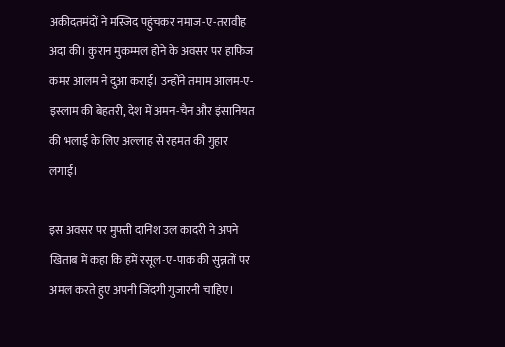अकीदतमंदों ने मस्जिद पहुंचकर नमाज-ए-तरावीह अदा की। कुरान मुकम्मल होने के अवसर पर हाफिज कमर आलम ने दुआ कराई। उन्होंने तमाम आलम-ए-इस्लाम की बेहतरी, देश में अमन-चैन और इंसानियत की भलाई के लिए अल्लाह से रहमत की गुहार लगाई।

इस अवसर पर मुफ्ती दानिश उल कादरी ने अपने खिताब में कहा कि हमें रसूल-ए-पाक की सुन्नतों पर अमल करते हुए अपनी जिंदगी गुजारनी चाहिए।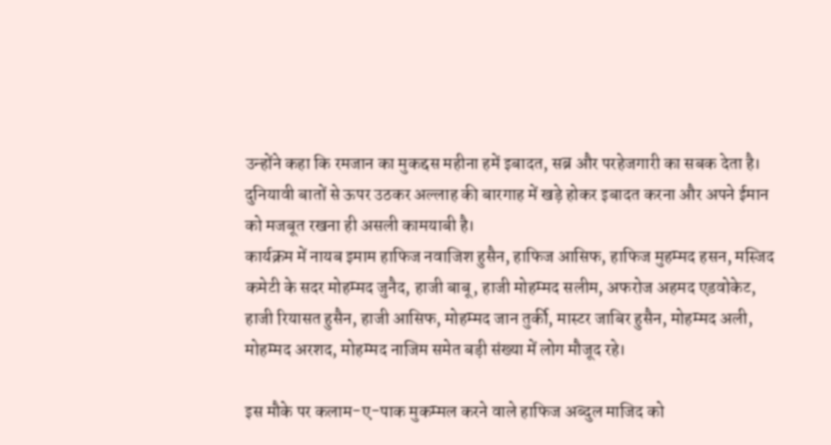उन्होंने कहा कि रमजान का मुकद्दस महीना हमें इबादत, सब्र और परहेजगारी का सबक देता है। दुनियावी बातों से ऊपर उठकर अल्लाह की बारगाह में खड़े होकर इबादत करना और अपने ईमान को मजबूत रखना ही असली कामयाबी है।
कार्यक्रम में नायब इमाम हाफिज नवाजिश हुसैन, हाफिज आसिफ, हाफिज मुहम्मद हसन, मस्जिद कमेटी के सदर मोहम्मद जुनैद, हाजी बाबू, हाजी मोहम्मद सलीम, अफरोज अहमद एडवोकेट, हाजी रियासत हुसैन, हाजी आसिफ, मोहम्मद जान तुर्की, मास्टर जाबिर हुसैन, मोहम्मद अली, मोहम्मद अरशद, मोहम्मद नाजिम समेत बड़ी संख्या में लोग मौजूद रहे।

इस मौके पर कलाम-ए-पाक मुकम्मल करने वाले हाफिज अब्दुल माजिद को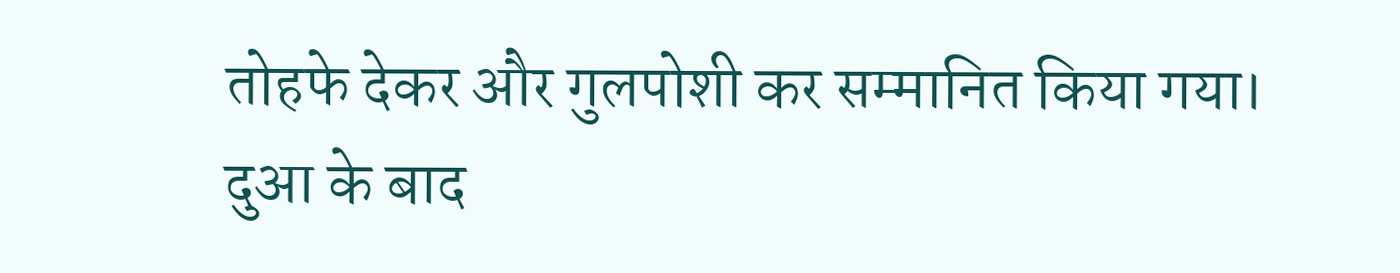तोहफे देकर और गुलपोशी कर सम्मानित किया गया। दुआ के बाद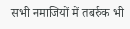सभी नमाजियों में तबर्रुक भी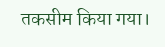तकसीम किया गया।